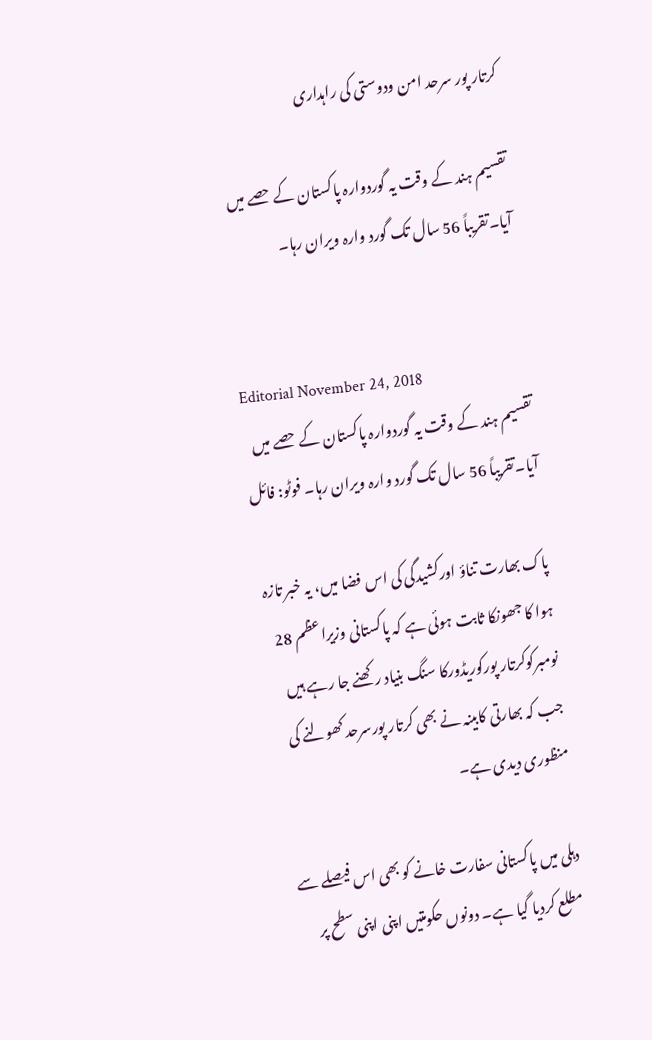کرتار پور سرحد امن ودوستی کی راہداری

تقسیم ہند کے وقت یہ گوردوارہ پاکستان کے حصے میں آیا۔تقریباً 56 سال تک گورد وارہ ویران رہا۔


Editorial November 24, 2018
تقسیم ہند کے وقت یہ گوردوارہ پاکستان کے حصے میں آیا۔تقریباً 56 سال تک گورد وارہ ویران رہا۔ فوٹو: فائل

پاک بھارت تناؤ اورکشیدگی کی اس فضا میں، یہ خبر تازہ ہوا کا جھونکا ثابت ہوئی ہے کہ پاکستانی وزیراعظم 28 نومبرکوکرتار پورکوریڈورکا سنگ بنیاد رکھنے جا رہے ہیں جب کہ بھارتی کابینہ نے بھی کرتار پورسرحد کھولنے کی منظوری دیدی ہے۔

دہلی میں پاکستانی سفارت خانے کو بھی اس فیصلے سے مطلع کردیا گیا ہے۔ دونوں حکومتیں اپنی اپنی سطح پر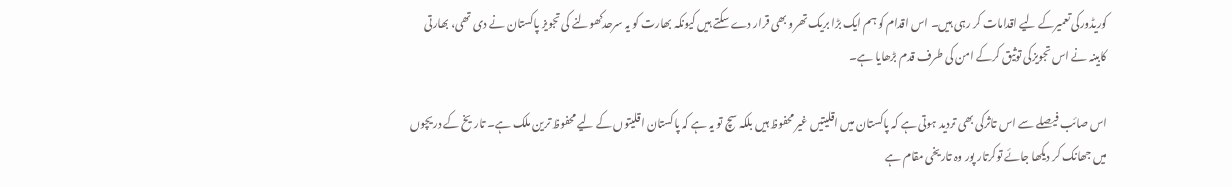کوریڈورکی تعمیرکے لیے اقدامات کر رہی ہیں۔ اس اقدام کو ہم ایک بڑا بریک تھرو بھی قرار دے سکتے ہیں کیونکہ بھارت کو یہ سرحدکھولنے کی تجویز پاکستان نے دی تھی، بھارتی کابینہ نے اس تجویزکی توثیق کرکے امن کی طرف قدم بڑھایا ہے۔

اس صائب فیصلے سے اس تاثرکی بھی تردید ہوتی ہے کہ پاکستان میں اقلیتیں غیر محفوظ ہیں بلکہ سچ تو یہ ہے کہ پاکستان اقلیتوں کے لیے محفوظ ترین ملک ہے۔ تاریخ کے دریچوں میں جھانک کر دیکھا جائے توکرتار پور وہ تاریخی مقام ہے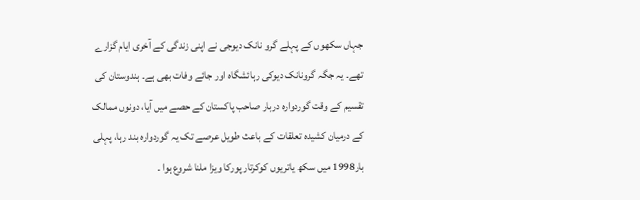جہاں سکھوں کے پہلے گرو نانک دیوجی نے اپنی زندگی کے آخری ایام گزارے تھے۔ یہ جگہ گرونانک دیوکی رہائشگاہ اور جائے وفات بھی ہے۔ ہندوستان کی تقسیم کے وقت گوردوارہ دربار صاحب پاکستان کے حصے میں آیا، دونوں ممالک کے درمیان کشیدہ تعلقات کے باعث طویل عرصے تک یہ گوردوارہ بند رہا، پہلی بار1998 میں سکھ یاتریوں کوکرتار پورکا ویزا ملنا شروع ہوا ۔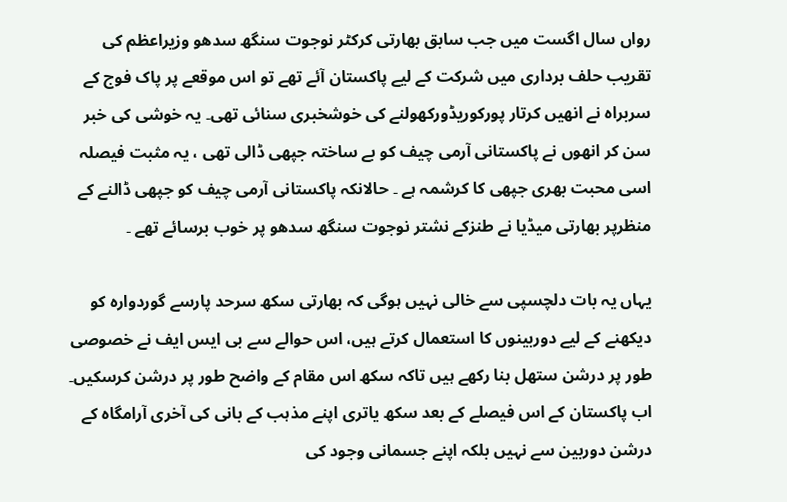رواں سال اگست میں جب سابق بھارتی کرکٹر نوجوت سنگھ سدھو وزیراعظم کی تقریب حلف برداری میں شرکت کے لیے پاکستان آئے تھے تو اس موقعے پر پاک فوج کے سربراہ نے انھیں کرتار پورکوریڈورکھولنے کی خوشخبری سنائی تھی۔ یہ خوشی کی خبر سن کر انھوں نے پاکستانی آرمی چیف کو بے ساختہ جپھی ڈالی تھی ، یہ مثبت فیصلہ اسی محبت بھری جپھی کا کرشمہ ہے ۔ حالانکہ پاکستانی آرمی چیف کو جپھی ڈالنے کے منظرپر بھارتی میڈیا نے طنزکے نشتر نوجوت سنگھ سدھو پر خوب برسائے تھے ۔

یہاں یہ بات دلچسپی سے خالی نہیں ہوگی کہ بھارتی سکھ سرحد پارسے گوردوارہ کو دیکھنے کے لیے دوربینوں کا استعمال کرتے ہیں، اس حوالے سے بی ایس ایف نے خصوصی طور پر درشن ستھل بنا رکھے ہیں تاکہ سکھ اس مقام کے واضح طور پر درشن کرسکیں۔ اب پاکستان کے اس فیصلے کے بعد سکھ یاتری اپنے مذہب کے بانی کی آخری آرامگاہ کے درشن دوربین سے نہیں بلکہ اپنے جسمانی وجود کی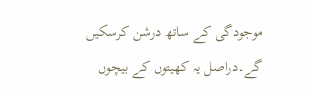موجودگی کے ساتھ درشن کرسکیں گے۔دراصل یہ کھیتوں کے بیچوں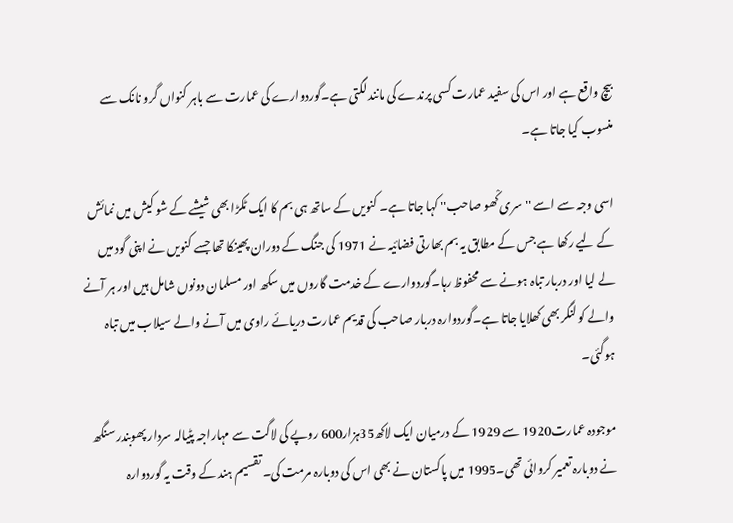بیچ واقع ہے اور اس کی سفید عمارت کسی پرندے کی مانند لگتی ہے۔گوردوارے کی عمارت سے باہر کنواں گرو نانک سے منسوب کیا جاتا ہے۔

اسی وجہ سے اسے ''سری کْھو صاحب'' کہا جاتا ہے۔ کنویں کے ساتھ ہی بم کا ایک ٹکڑا بھی شیشے کے شو کیش میں نمائش کے لیے رکھا ہے جس کے مطابق یہ بم بھارتی فضائیہ نے 1971 کی جنگ کے دوران پھینکا تھا جسے کنویں نے اپنی گود میں لے لیا اور دربار تباہ ہونے سے محفوظ رہا۔گوردوارے کے خدمت گاروں میں سکھ اور مسلمان دونوں شامل ہیں اور ہر آنے والے کو لنگر بھی کھلایا جاتا ہے۔گوردوارہ دربار صاحب کی قدیم عمارت دریائے راوی میں آنے والے سیلاب میں تباہ ہوگئی۔

موجودہ عمارت1920 سے 1929 کے درمیان ایک لاکھ35ہزار600 روپے کی لاگت سے مہاراجہ پٹیالہ سردار پھوبندر سنگھ نے دوبارہ تعمیر کروائی تھی۔1995 میں پاکستان نے بھی اس کی دوبارہ مرمت کی۔ تقسیم ہند کے وقت یہ گوردوارہ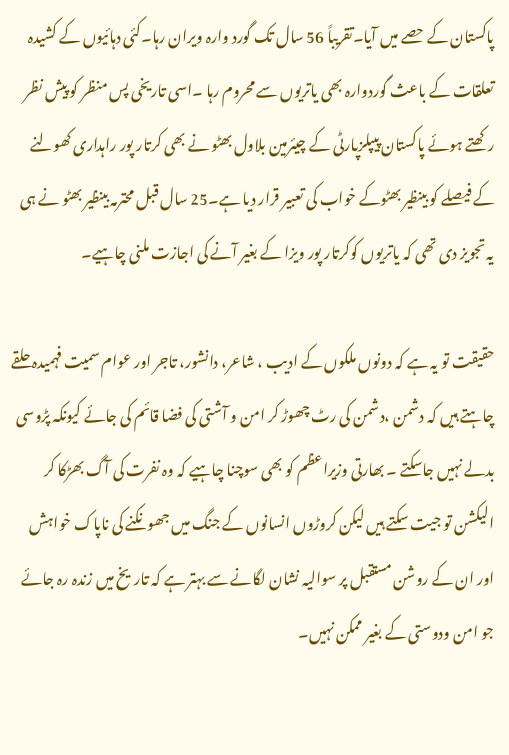پاکستان کے حصے میں آیا۔تقریباً 56 سال تک گورد وارہ ویران رہا۔کئی دہائیوں کے کشیدہ تعلقات کے باعث گوردوارہ بھی یاتریوں سے محروم رہا ۔اسی تاریخی پس منظر کو پیش نظر رکھتے ہوئے پاکستان پیپلزپارٹی کے چیئرمین بلاول بھٹو نے بھی کرتار پور راہداری کھولنے کے فیصلے کو بینظیر بھٹوکے خواب کی تعبیر قرار دیا ہے۔25 سال قبل محترمہ بینظیر بھٹو نے ہی یہ تجویز دی تھی کہ یاتریوں کوکرتار پور ویزا کے بغیر آنے کی اجازت ملنی چاہیے۔

حقیقت تو یہ ہے کہ دونوں ملکوں کے ادیب ، شاعر، دانشور، تاجر اور عوام سمیت فہمیدہ حلقے چاہتے ہیں کہ دشمن ،دشمن کی رٹ چھوڑ کر امن و آشتی کی فضا قائم کی جائے کیونکہ پڑوسی بدلے نہیں جاسکتے ۔ بھارتی وزیراعظم کو بھی سوچنا چاہیے کہ وہ نفرت کی آگ بھڑکا کر الیکشن تو جیت سکتے ہیں لیکن کروڑوں انسانوں کے جنگ میں جھونکنے کی ناپاک خواہش اور ان کے روشن مستقبل پر سوالیہ نشان لگانے سے بہتر ہے کہ تاریخ میں زندہ رہ جائے جو امن ودوستی کے بغیر ممکن نہیں۔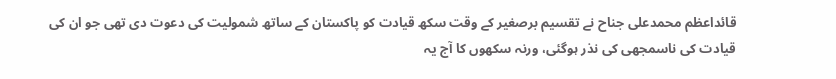قائداعظم محمدعلی جناح نے تقسیم برصغیر کے وقت سکھ قیادت کو پاکستان کے ساتھ شمولیت کی دعوت دی تھی جو ان کی قیادت کی ناسمجھی کی نذر ہوگئی، ورنہ سکھوں کا آج یہ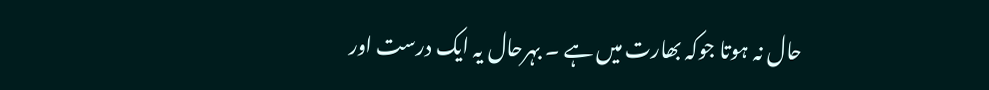حال نہ ہوتا جوکہ بھارت میں ہے ۔ بہرحال یہ ایک درست اور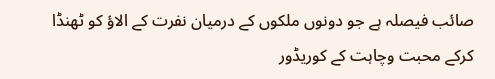صائب فیصلہ ہے جو دونوں ملکوں کے درمیان نفرت کے الاؤ کو ٹھنڈا کرکے محبت وچاہت کے کوریڈور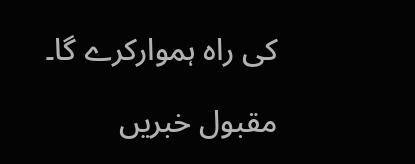کی راہ ہموارکرے گا۔

مقبول خبریں